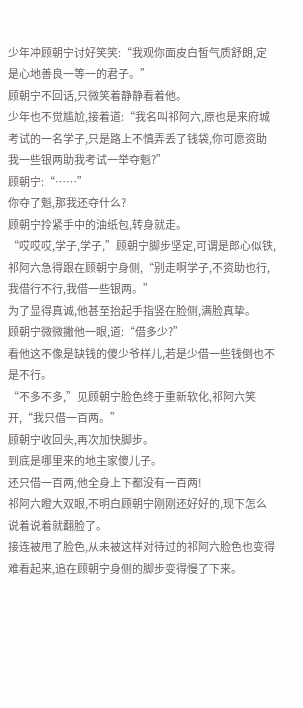少年冲顾朝宁讨好笑笑:“我观你面皮白皙气质舒朗,定是心地善良一等一的君子。”
顾朝宁不回话,只微笑着静静看着他。
少年也不觉尴尬,接着道:“我名叫祁阿六,原也是来府城考试的一名学子,只是路上不慎弄丢了钱袋,你可愿资助我一些银两助我考试一举夺魁?”
顾朝宁:“……”
你夺了魁,那我还夺什么?
顾朝宁拎紧手中的油纸包,转身就走。
“哎哎哎,学子,学子,”顾朝宁脚步坚定,可谓是郎心似铁,祁阿六急得跟在顾朝宁身侧,“别走啊学子,不资助也行,我借行不行,我借一些银两。”
为了显得真诚,他甚至抬起手指竖在脸侧,满脸真挚。
顾朝宁微微撇他一眼,道:“借多少?”
看他这不像是缺钱的傻少爷样儿,若是少借一些钱倒也不是不行。
“不多不多,”见顾朝宁脸色终于重新软化,祁阿六笑开,“我只借一百两。”
顾朝宁收回头,再次加快脚步。
到底是哪里来的地主家傻儿子。
还只借一百两,他全身上下都没有一百两!
祁阿六瞪大双眼,不明白顾朝宁刚刚还好好的,现下怎么说着说着就翻脸了。
接连被甩了脸色,从未被这样对待过的祁阿六脸色也变得难看起来,追在顾朝宁身侧的脚步变得慢了下来。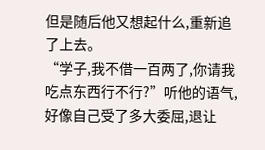但是随后他又想起什么,重新追了上去。
“学子,我不借一百两了,你请我吃点东西行不行?”听他的语气,好像自己受了多大委屈,退让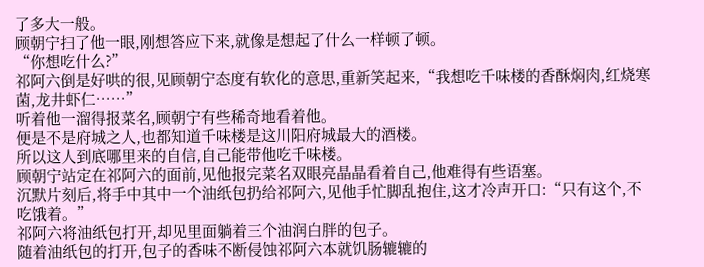了多大一般。
顾朝宁扫了他一眼,刚想答应下来,就像是想起了什么一样顿了顿。
“你想吃什么?”
祁阿六倒是好哄的很,见顾朝宁态度有软化的意思,重新笑起来,“我想吃千味楼的香酥焖肉,红烧寒菌,龙井虾仁……”
听着他一溜得报菜名,顾朝宁有些稀奇地看着他。
便是不是府城之人,也都知道千味楼是这川阳府城最大的酒楼。
所以这人到底哪里来的自信,自己能带他吃千味楼。
顾朝宁站定在祁阿六的面前,见他报完菜名双眼亮晶晶看着自己,他难得有些语塞。
沉默片刻后,将手中其中一个油纸包扔给祁阿六,见他手忙脚乱抱住,这才冷声开口:“只有这个,不吃饿着。”
祁阿六将油纸包打开,却见里面躺着三个油润白胖的包子。
随着油纸包的打开,包子的香味不断侵蚀祁阿六本就饥肠辘辘的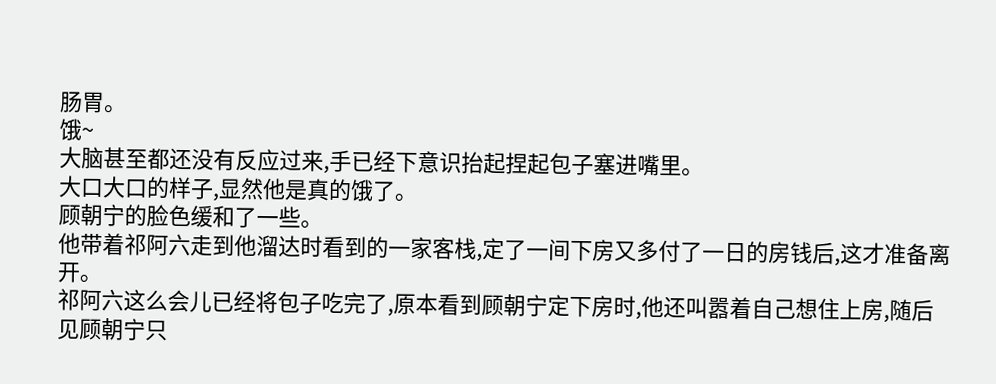肠胃。
饿~
大脑甚至都还没有反应过来,手已经下意识抬起捏起包子塞进嘴里。
大口大口的样子,显然他是真的饿了。
顾朝宁的脸色缓和了一些。
他带着祁阿六走到他溜达时看到的一家客栈,定了一间下房又多付了一日的房钱后,这才准备离开。
祁阿六这么会儿已经将包子吃完了,原本看到顾朝宁定下房时,他还叫嚣着自己想住上房,随后见顾朝宁只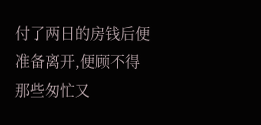付了两日的房钱后便准备离开,便顾不得那些匆忙又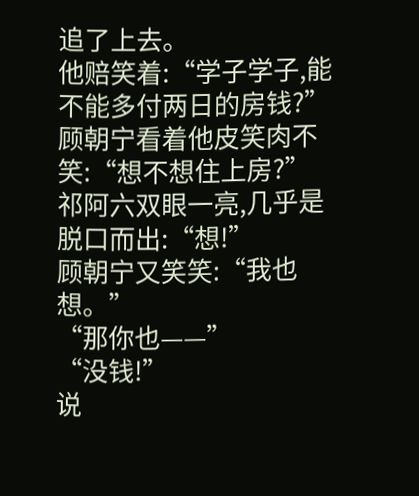追了上去。
他赔笑着:“学子学子,能不能多付两日的房钱?”
顾朝宁看着他皮笑肉不笑:“想不想住上房?”
祁阿六双眼一亮,几乎是脱口而出:“想!”
顾朝宁又笑笑:“我也想。”
“那你也——”
“没钱!”
说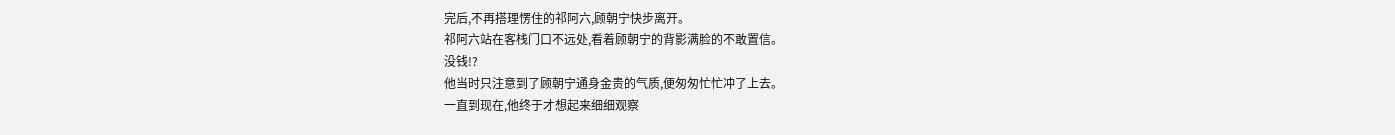完后,不再搭理愣住的祁阿六,顾朝宁快步离开。
祁阿六站在客栈门口不远处,看着顾朝宁的背影满脸的不敢置信。
没钱!?
他当时只注意到了顾朝宁通身金贵的气质,便匆匆忙忙冲了上去。
一直到现在,他终于才想起来细细观察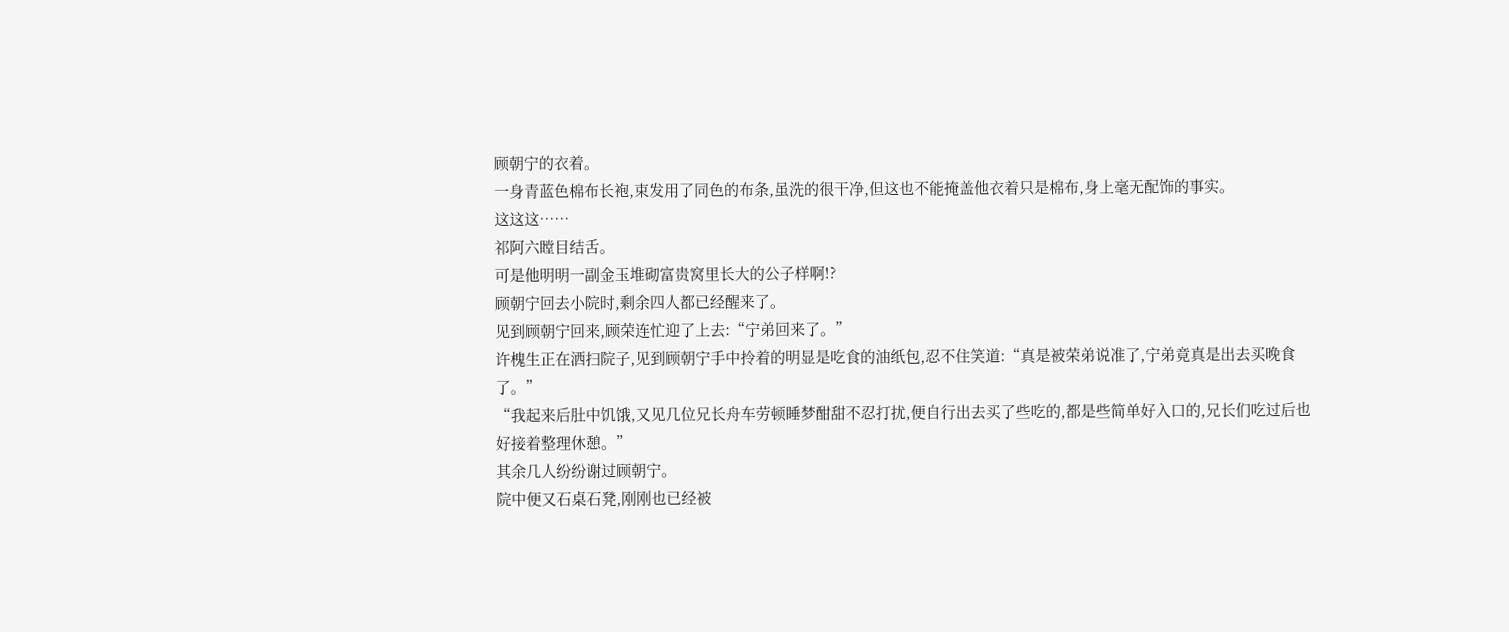顾朝宁的衣着。
一身青蓝色棉布长袍,束发用了同色的布条,虽洗的很干净,但这也不能掩盖他衣着只是棉布,身上毫无配饰的事实。
这这这……
祁阿六瞠目结舌。
可是他明明一副金玉堆砌富贵窝里长大的公子样啊!?
顾朝宁回去小院时,剩余四人都已经醒来了。
见到顾朝宁回来,顾荣连忙迎了上去:“宁弟回来了。”
许槐生正在洒扫院子,见到顾朝宁手中拎着的明显是吃食的油纸包,忍不住笑道:“真是被荣弟说准了,宁弟竟真是出去买晚食了。”
“我起来后肚中饥饿,又见几位兄长舟车劳顿睡梦酣甜不忍打扰,便自行出去买了些吃的,都是些简单好入口的,兄长们吃过后也好接着整理休憩。”
其余几人纷纷谢过顾朝宁。
院中便又石桌石凳,刚刚也已经被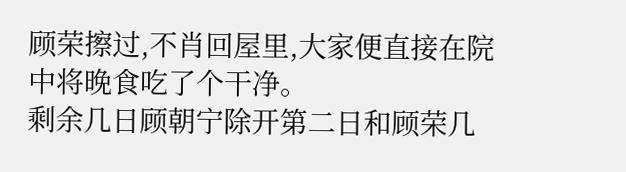顾荣擦过,不肖回屋里,大家便直接在院中将晚食吃了个干净。
剩余几日顾朝宁除开第二日和顾荣几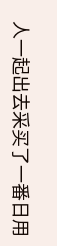人一起出去采买了一番日用